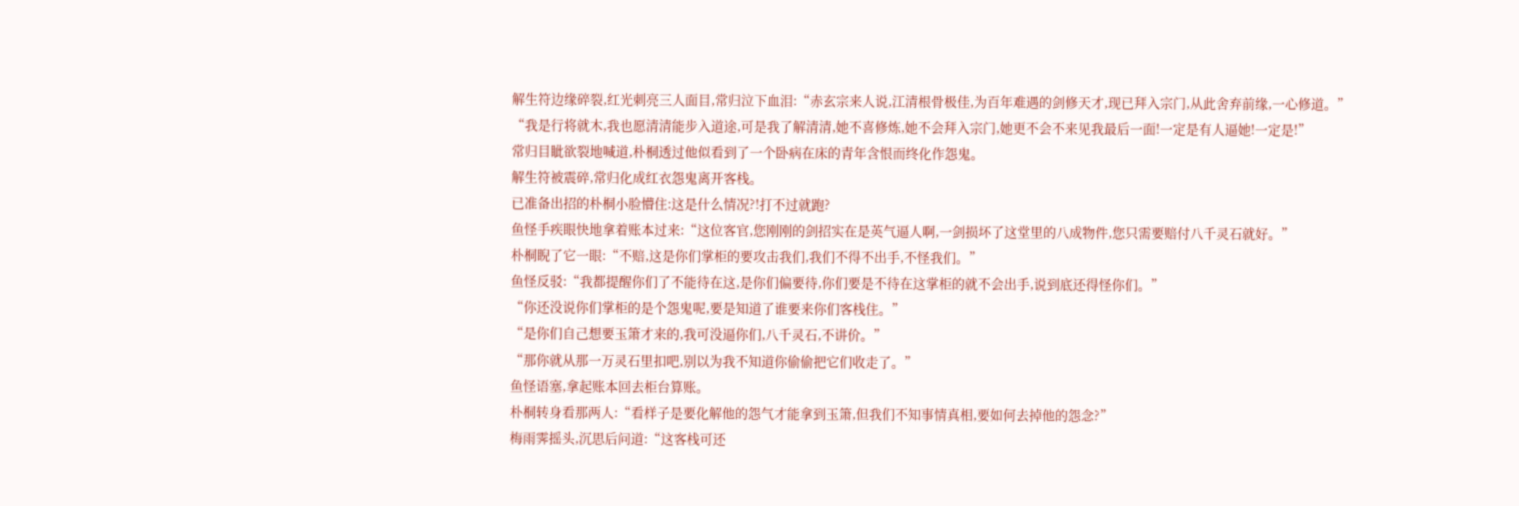解生符边缘碎裂,红光刺亮三人面目,常归泣下血泪:“赤玄宗来人说,江清根骨极佳,为百年难遇的剑修天才,现已拜入宗门,从此舍弃前缘,一心修道。”
“我是行将就木,我也愿清清能步入道途,可是我了解清清,她不喜修炼,她不会拜入宗门,她更不会不来见我最后一面!一定是有人逼她!一定是!”
常归目眦欲裂地喊道,朴桐透过他似看到了一个卧病在床的青年含恨而终化作怨鬼。
解生符被震碎,常归化成红衣怨鬼离开客栈。
已准备出招的朴桐小脸懵住:这是什么情况?!打不过就跑?
鱼怪手疾眼快地拿着账本过来:“这位客官,您刚刚的剑招实在是英气逼人啊,一剑损坏了这堂里的八成物件,您只需要赔付八千灵石就好。”
朴桐睨了它一眼:“不赔,这是你们掌柜的要攻击我们,我们不得不出手,不怪我们。”
鱼怪反驳:“我都提醒你们了不能待在这,是你们偏要待,你们要是不待在这掌柜的就不会出手,说到底还得怪你们。”
“你还没说你们掌柜的是个怨鬼呢,要是知道了谁要来你们客栈住。”
“是你们自己想要玉箫才来的,我可没逼你们,八千灵石,不讲价。”
“那你就从那一万灵石里扣吧,别以为我不知道你偷偷把它们收走了。”
鱼怪语塞,拿起账本回去柜台算账。
朴桐转身看那两人:“看样子是要化解他的怨气才能拿到玉箫,但我们不知事情真相,要如何去掉他的怨念?”
梅雨霁摇头,沉思后问道:“这客栈可还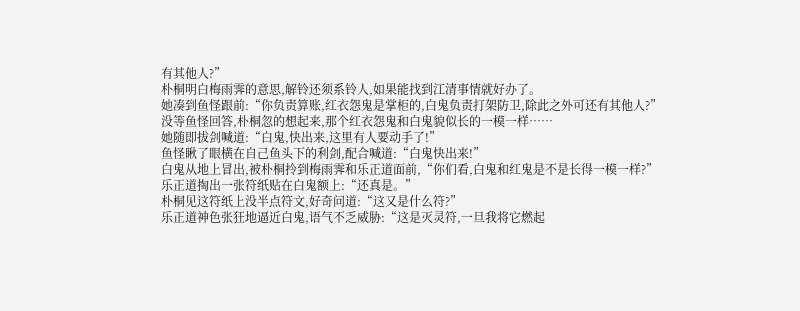有其他人?”
朴桐明白梅雨霁的意思,解铃还须系铃人,如果能找到江清事情就好办了。
她凑到鱼怪跟前:“你负责算账,红衣怨鬼是掌柜的,白鬼负责打架防卫,除此之外可还有其他人?”
没等鱼怪回答,朴桐忽的想起来,那个红衣怨鬼和白鬼貌似长的一模一样……
她随即拔剑喊道:“白鬼,快出来,这里有人要动手了!”
鱼怪瞅了眼横在自己鱼头下的利剑,配合喊道:“白鬼快出来!”
白鬼从地上冒出,被朴桐拎到梅雨霁和乐正道面前,“你们看,白鬼和红鬼是不是长得一模一样?”
乐正道掏出一张符纸贴在白鬼额上:“还真是。”
朴桐见这符纸上没半点符文,好奇问道:“这又是什么符?”
乐正道神色张狂地逼近白鬼,语气不乏威胁:“这是灭灵符,一旦我将它燃起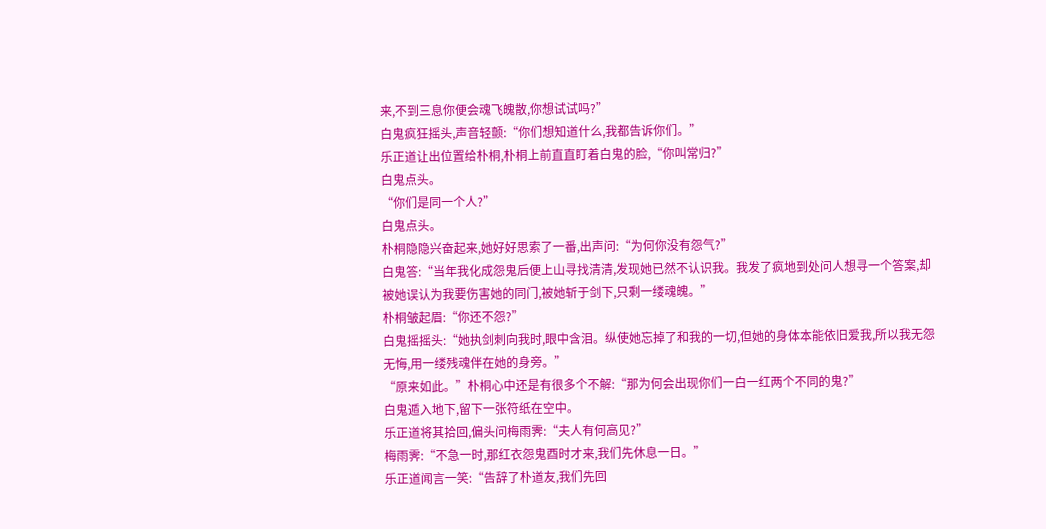来,不到三息你便会魂飞魄散,你想试试吗?”
白鬼疯狂摇头,声音轻颤:“你们想知道什么,我都告诉你们。”
乐正道让出位置给朴桐,朴桐上前直直盯着白鬼的脸,“你叫常归?”
白鬼点头。
“你们是同一个人?”
白鬼点头。
朴桐隐隐兴奋起来,她好好思索了一番,出声问:“为何你没有怨气?”
白鬼答:“当年我化成怨鬼后便上山寻找清清,发现她已然不认识我。我发了疯地到处问人想寻一个答案,却被她误认为我要伤害她的同门,被她斩于剑下,只剩一缕魂魄。”
朴桐皱起眉:“你还不怨?”
白鬼摇摇头:“她执剑刺向我时,眼中含泪。纵使她忘掉了和我的一切,但她的身体本能依旧爱我,所以我无怨无悔,用一缕残魂伴在她的身旁。”
“原来如此。”朴桐心中还是有很多个不解:“那为何会出现你们一白一红两个不同的鬼?”
白鬼遁入地下,留下一张符纸在空中。
乐正道将其拾回,偏头问梅雨霁:“夫人有何高见?”
梅雨霁:“不急一时,那红衣怨鬼酉时才来,我们先休息一日。”
乐正道闻言一笑:“告辞了朴道友,我们先回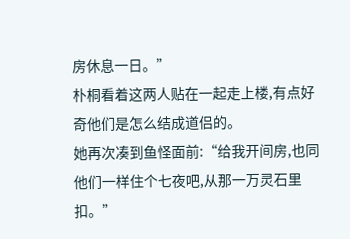房休息一日。”
朴桐看着这两人贴在一起走上楼,有点好奇他们是怎么结成道侣的。
她再次凑到鱼怪面前:“给我开间房,也同他们一样住个七夜吧,从那一万灵石里扣。”